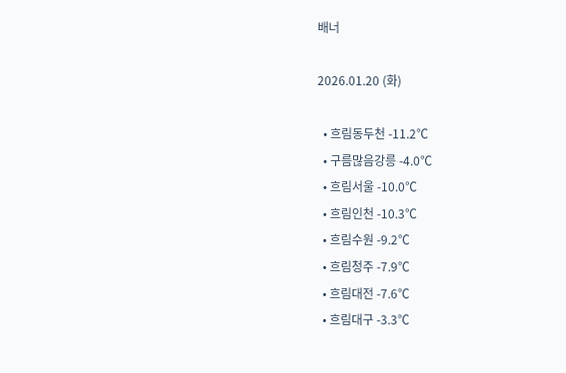배너

2026.01.20 (화)

  • 흐림동두천 -11.2℃
  • 구름많음강릉 -4.0℃
  • 흐림서울 -10.0℃
  • 흐림인천 -10.3℃
  • 흐림수원 -9.2℃
  • 흐림청주 -7.9℃
  • 흐림대전 -7.6℃
  • 흐림대구 -3.3℃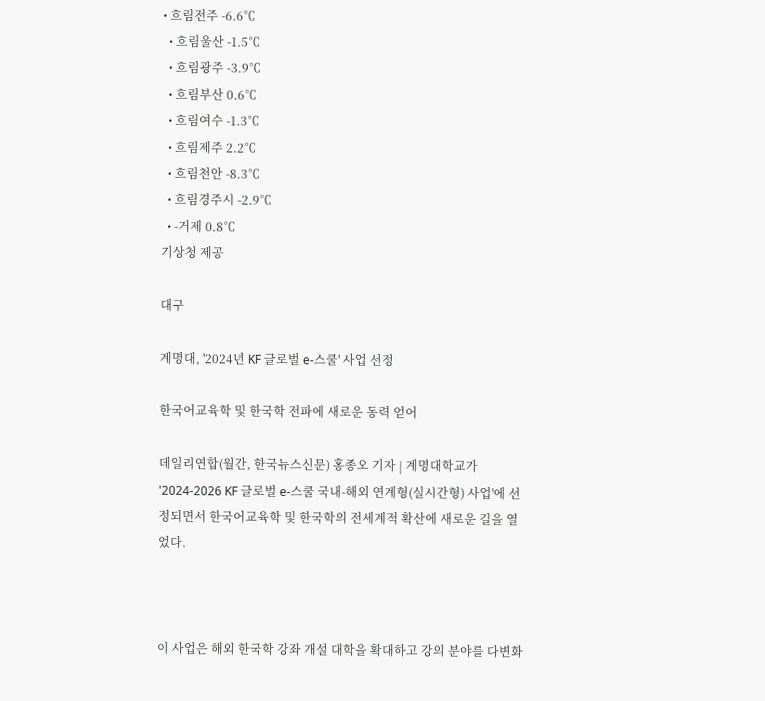• 흐림전주 -6.6℃
  • 흐림울산 -1.5℃
  • 흐림광주 -3.9℃
  • 흐림부산 0.6℃
  • 흐림여수 -1.3℃
  • 흐림제주 2.2℃
  • 흐림천안 -8.3℃
  • 흐림경주시 -2.9℃
  • -거제 0.8℃
기상청 제공

대구

계명대, '2024년 KF 글로벌 e-스쿨' 사업 선정

한국어교육학 및 한국학 전파에 새로운 동력 얻어

데일리연합(월간, 한국뉴스신문) 홍종오 기자 | 계명대학교가 '2024-2026 KF 글로벌 e-스쿨 국내-해외 연계형(실시간형) 사업'에 선정되면서 한국어교육학 및 한국학의 전세계적 확산에 새로운 길을 열었다.



이 사업은 해외 한국학 강좌 개설 대학을 확대하고 강의 분야를 다변화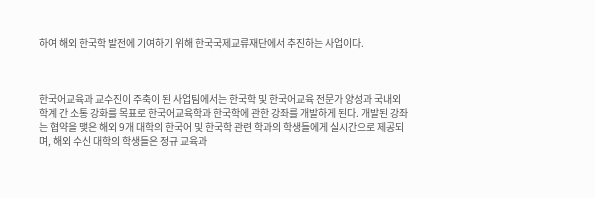하여 해외 한국학 발전에 기여하기 위해 한국국제교류재단에서 추진하는 사업이다.



한국어교육과 교수진이 주축이 된 사업팀에서는 한국학 및 한국어교육 전문가 양성과 국내외 학계 간 소통 강화를 목표로 한국어교육학과 한국학에 관한 강좌를 개발하게 된다. 개발된 강좌는 협약을 맺은 해외 9개 대학의 한국어 및 한국학 관련 학과의 학생들에게 실시간으로 제공되며, 해외 수신 대학의 학생들은 정규 교육과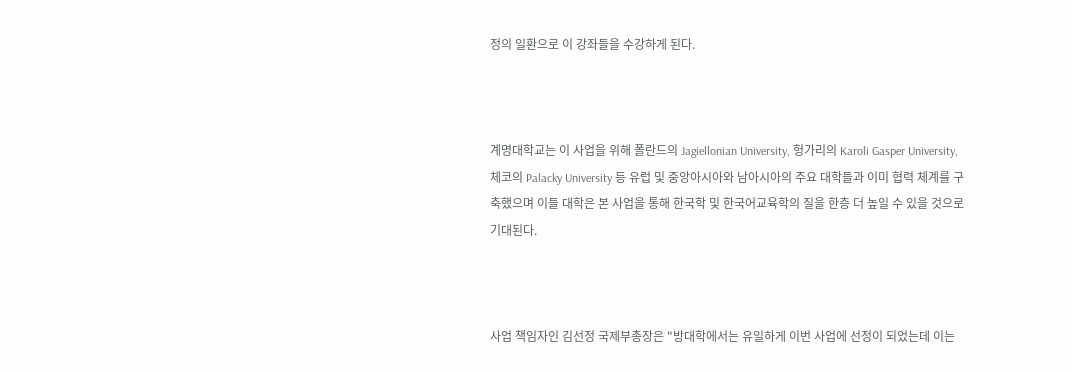정의 일환으로 이 강좌들을 수강하게 된다.



계명대학교는 이 사업을 위해 폴란드의 Jagiellonian University, 헝가리의 Karoli Gasper University, 체코의 Palacky University 등 유럽 및 중앙아시아와 남아시아의 주요 대학들과 이미 협력 체계를 구축했으며 이들 대학은 본 사업을 통해 한국학 및 한국어교육학의 질을 한층 더 높일 수 있을 것으로 기대된다.



사업 책임자인 김선정 국제부총장은 "방대학에서는 유일하게 이번 사업에 선정이 되었는데 이는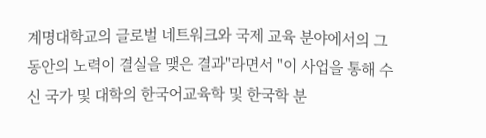계명대학교의 글로벌 네트워크와 국제 교육 분야에서의 그동안의 노력이 결실을 맺은 결과"라면서 "이 사업을 통해 수신 국가 및 대학의 한국어교육학 및 한국학 분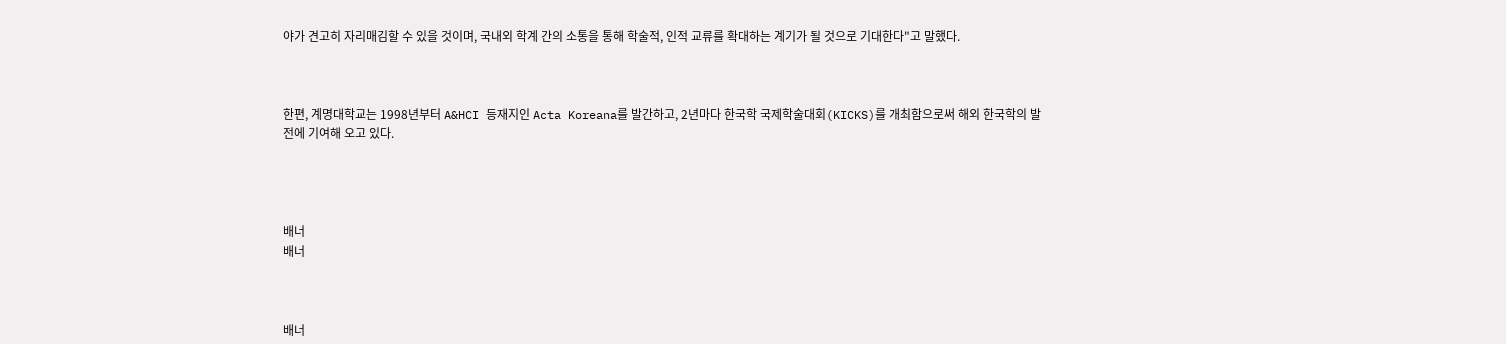야가 견고히 자리매김할 수 있을 것이며, 국내외 학계 간의 소통을 통해 학술적, 인적 교류를 확대하는 계기가 될 것으로 기대한다"고 말했다.



한편, 계명대학교는 1998년부터 A&HCI 등재지인 Acta Koreana를 발간하고, 2년마다 한국학 국제학술대회(KICKS)를 개최함으로써 해외 한국학의 발전에 기여해 오고 있다.




배너
배너



배너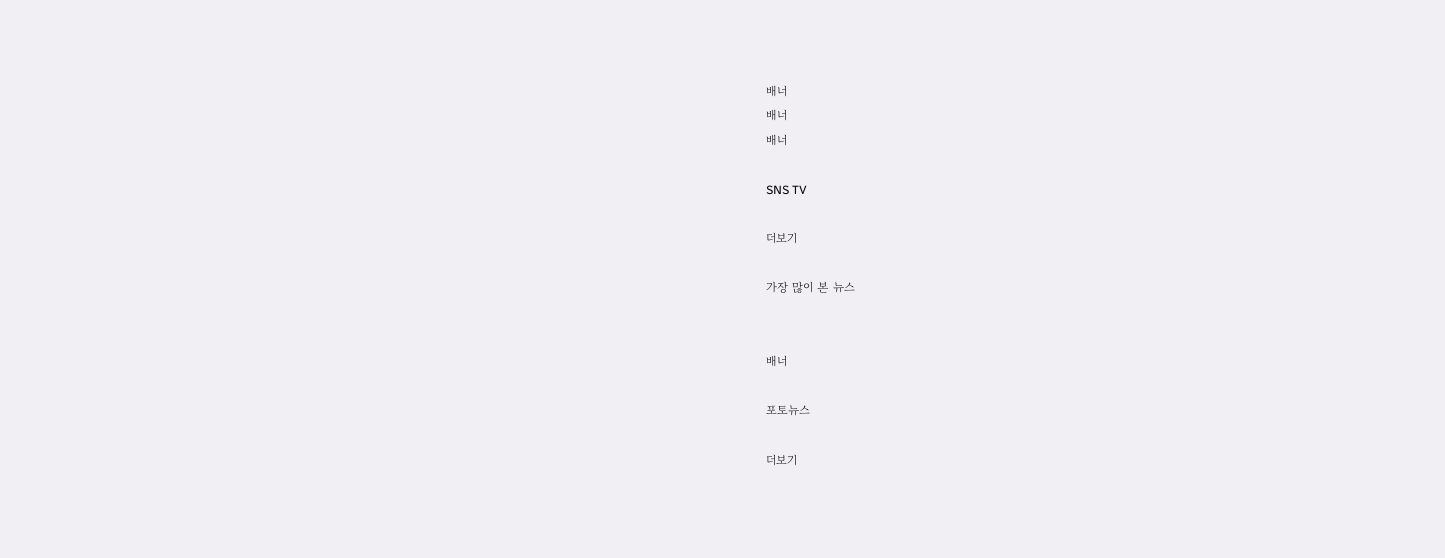배너
배너
배너

SNS TV

더보기

가장 많이 본 뉴스


배너

포토뉴스

더보기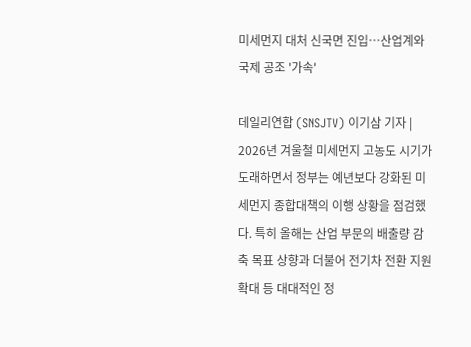미세먼지 대처 신국면 진입…산업계와 국제 공조 '가속'

데일리연합 (SNSJTV) 이기삼 기자 | 2026년 겨울철 미세먼지 고농도 시기가 도래하면서 정부는 예년보다 강화된 미세먼지 종합대책의 이행 상황을 점검했다. 특히 올해는 산업 부문의 배출량 감축 목표 상향과 더불어 전기차 전환 지원 확대 등 대대적인 정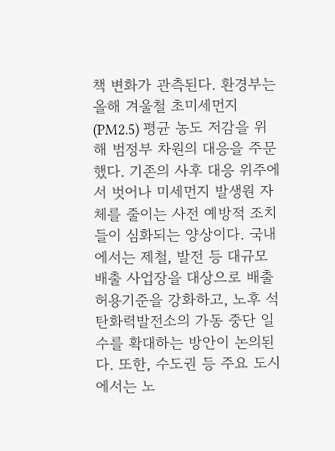책 변화가 관측된다. 환경부는 올해 겨울철 초미세먼지(PM2.5) 평균 농도 저감을 위해 범정부 차원의 대응을 주문했다. 기존의 사후 대응 위주에서 벗어나 미세먼지 발생원 자체를 줄이는 사전 예방적 조치들이 심화되는 양상이다. 국내에서는 제철, 발전 등 대규모 배출 사업장을 대상으로 배출허용기준을 강화하고, 노후 석탄화력발전소의 가동 중단 일수를 확대하는 방안이 논의된다. 또한, 수도권 등 주요 도시에서는 노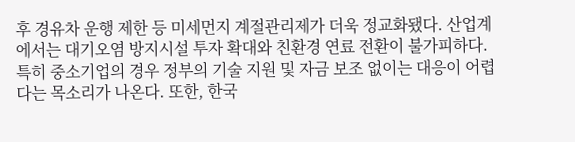후 경유차 운행 제한 등 미세먼지 계절관리제가 더욱 정교화됐다. 산업계에서는 대기오염 방지시설 투자 확대와 친환경 연료 전환이 불가피하다. 특히 중소기업의 경우 정부의 기술 지원 및 자금 보조 없이는 대응이 어렵다는 목소리가 나온다. 또한, 한국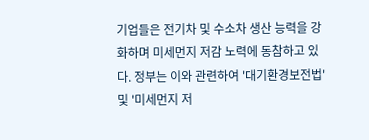기업들은 전기차 및 수소차 생산 능력을 강화하며 미세먼지 저감 노력에 동참하고 있다. 정부는 이와 관련하여 '대기환경보전법' 및 '미세먼지 저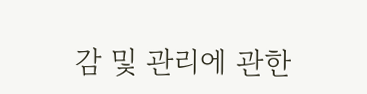감 및 관리에 관한